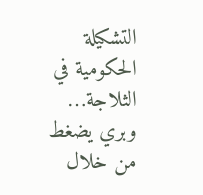التشكيلة الحكومية في الثلاجة… وبري يضغط من خلال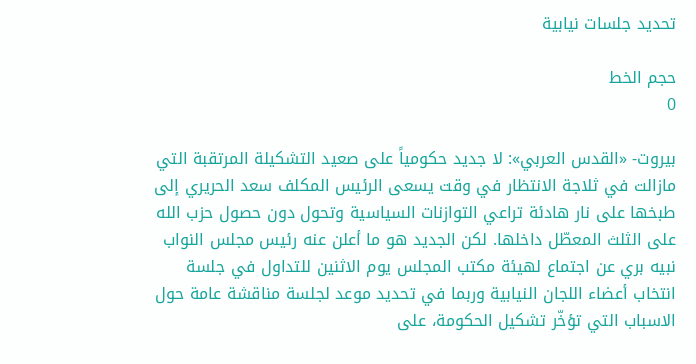تحديد جلسات نيابية

حجم الخط
0

بيروت- «القدس العربي»: لا جديد حكومياً على صعيد التشكيلة المرتقبة التي مازالت في ثلاجة الانتظار في وقت يسعى الرئيس المكلف سعد الحريري إلى طبخها على نار هادئة تراعي التوازنات السياسية وتحول دون حصول حزب الله على الثلث المعطّل داخلها. لكن الجديد هو ما أعلن عنه رئيس مجلس النواب نبيه بري عن اجتماع لهيئة مكتب المجلس يوم الاثنين للتداول في جلسة انتخاب أعضاء اللجان النيابية وربما في تحديد موعد لجلسة مناقشة عامة حول الاسباب التي تؤخّر تشكيل الحكومة، على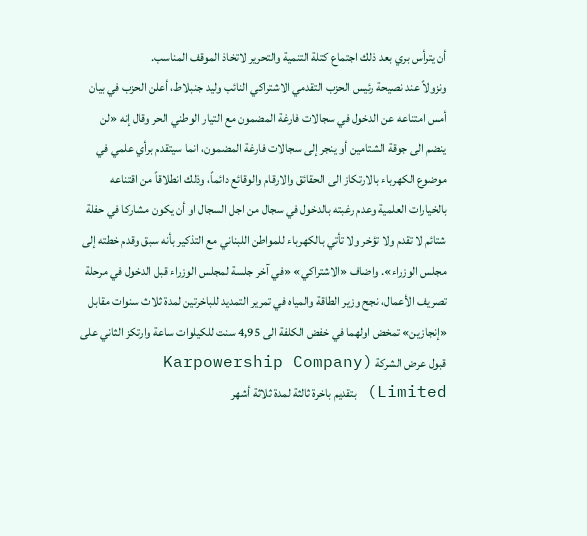أن يترأس بري بعد ذلك اجتماع كتلة التنمية والتحرير لاتخاذ الموقف المناسب.
ونزولاً عند نصيحة رئيس الحزب التقدمي الاشتراكي النائب وليد جنبلاط، أعلن الحزب في بيان أمس امتناعه عن الدخول في سجالات فارغة المضمون مع التيار الوطني الحر وقال إنه «لن ينضم الى جوقة الشتامين أو ينجر إلى سجالات فارغة المضمون، انما سيتقدم برأي علمي في موضوع الكهرباء بالارتكاز الى الحقائق والارقام والوقائع دائماً، وذلك انطلاقاً من اقتناعه بالخيارات العلمية وعدم رغبته بالدخول في سجال من اجل السجال او أن يكون مشاركا في حفلة شتائم لا تقدم ولا تؤخر ولا تأتي بالكهرباء للمواطن اللبناني مع التذكير بأنه سبق وقدم خطته إلى مجلس الوزراء». واضاف «الاشتراكي» «في آخر جلسة لمجلس الوزراء قبل الدخول في مرحلة تصريف الأعمال، نجح وزير الطاقة والمياه في تمرير التمديد للباخرتين لمدة ثلاث سنوات مقابل «إنجازين» تمخض اولهما في خفض الكلفة الى 4,95 سنت للكيلوات ساعة وارتكز الثاني على قبول عرض الشركة (Karpowership Company Limited) بتقديم باخرة ثالثة لمدة ثلاثة أشهر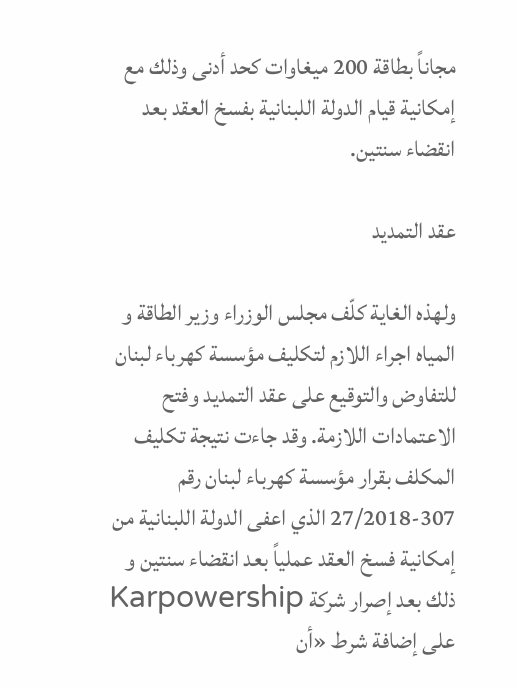مجاناً بطاقة 200 ميغاوات كحد أدنى وذلك مع إمكانية قيام الدولة اللبنانية بفسخ العقد بعد انقضاء سنتين.

عقد التمديد

ولهذه الغاية كلّف مجلس الوزراء وزير الطاقة و المياه اجراء اللازم لتكليف مؤسسة كهرباء لبنان للتفاوض والتوقيع على عقد التمديد وفتح الاعتمادات اللازمة. وقد جاءت نتيجة تكليف المكلف بقرار مؤسسة كهرباء لبنان رقم 307-27/2018 الذي اعفى الدولة اللبنانية من إمكانية فسخ العقد عملياً بعد انقضاء سنتين و ذلك بعد إصرار شركة Karpowership على إضافة شرط «أن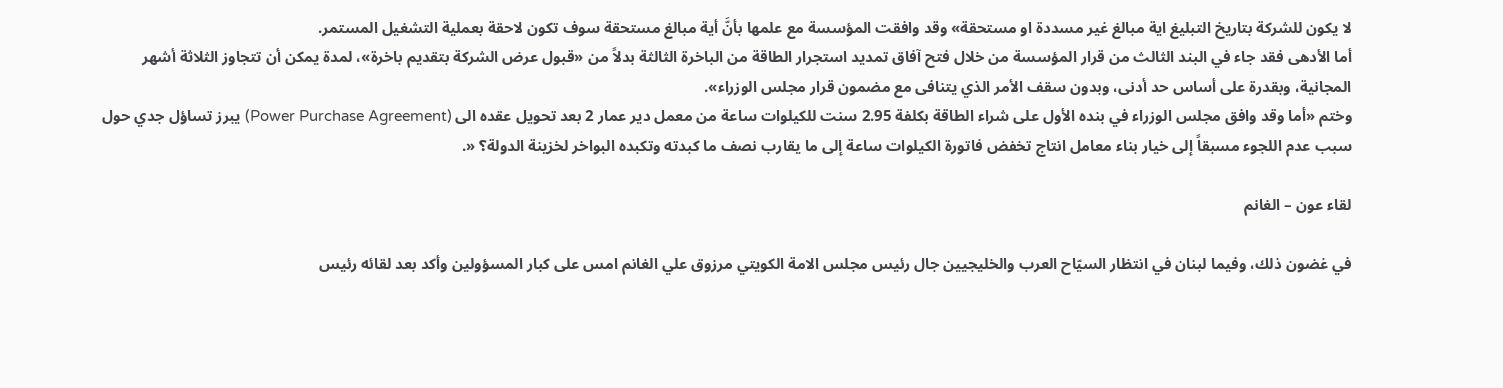لا يكون للشركة بتاريخ التبليغ اية مبالغ غير مسددة او مستحقة» وقد وافقت المؤسسة مع علمها بأنَّ أية مبالغ مستحقة سوف تكون لاحقة بعملية التشغيل المستمر.
أما الأدهى فقد جاء في البند الثالث من قرار المؤسسة من خلال فتح آفاق تمديد استجرار الطاقة من الباخرة الثالثة بدلاً من «قبول عرض الشركة بتقديم باخرة»، لمدة يمكن أن تتجاوز الثلاثة أشهر المجانية، وبقدرة على أساس حد أدنى، وبدون سقف الأمر الذي يتنافى مع مضمون قرار مجلس الوزراء».
وختم «أما وقد وافق مجلس الوزراء في بنده الأول على شراء الطاقة بكلفة 2.95 سنت للكيلوات ساعة من معمل دير عمار 2 بعد تحويل عقده الى (Power Purchase Agreement) يبرز تساؤل جدي حول سبب عدم اللجوء مسبقاً إلى خيار بناء معامل انتاج تخفض فاتورة الكيلوات ساعة إلى ما يقارب نصف ما كبدته وتكبده البواخر لخزينة الدولة؟ «.

لقاء عون – الغانم

في غضون ذلك، وفيما لبنان في انتظار السيّاح العرب والخليجيين جال رئيس مجلس الامة الكويتي مرزوق علي الغانم امس على كبار المسؤولين وأكد بعد لقائه رئيس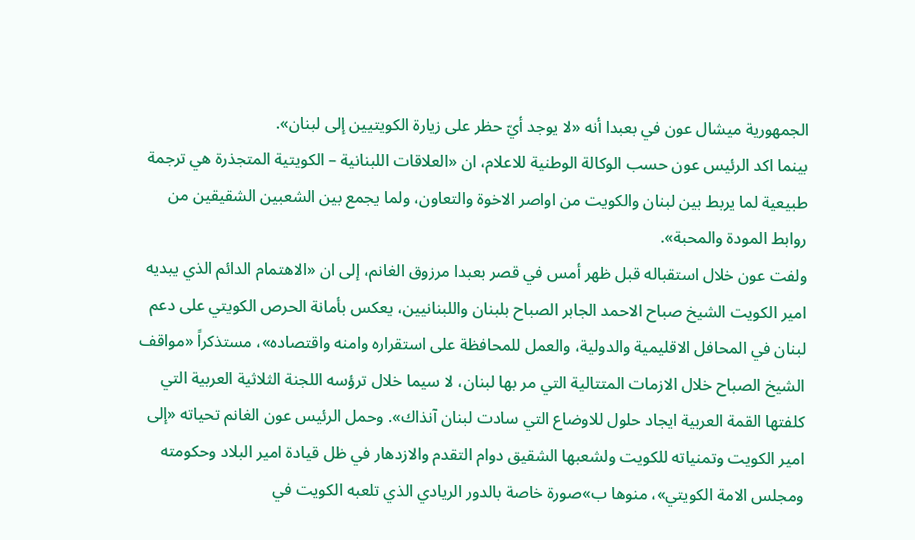الجمهورية ميشال عون في بعبدا أنه «لا يوجد أيّ حظر على زيارة الكويتيين إلى لبنان».
بينما اكد الرئيس عون حسب الوكالة الوطنية للاعلام، ان «العلاقات اللبنانية – الكويتية المتجذرة هي ترجمة طبيعية لما يربط بين لبنان والكويت من اواصر الاخوة والتعاون، ولما يجمع بين الشعبين الشقيقين من روابط المودة والمحبة».
ولفت عون خلال استقباله قبل ظهر أمس في قصر بعبدا مرزوق الغانم، إلى ان «الاهتمام الدائم الذي يبديه امير الكويت الشيخ صباح الاحمد الجابر الصباح بلبنان واللبنانيين، يعكس بأمانة الحرص الكويتي على دعم لبنان في المحافل الاقليمية والدولية، والعمل للمحافظة على استقراره وامنه واقتصاده»، مستذكراً «مواقف الشيخ الصباح خلال الازمات المتتالية التي مر بها لبنان، لا سيما خلال ترؤسه اللجنة الثلاثية العربية التي كلفتها القمة العربية ايجاد حلول للاوضاع التي سادت لبنان آنذاك». وحمل الرئيس عون الغانم تحياته «إلى امير الكويت وتمنياته للكويت ولشعبها الشقيق دوام التقدم والازدهار في ظل قيادة امير البلاد وحكومته ومجلس الامة الكويتي»، منوها ب»صورة خاصة بالدور الريادي الذي تلعبه الكويت في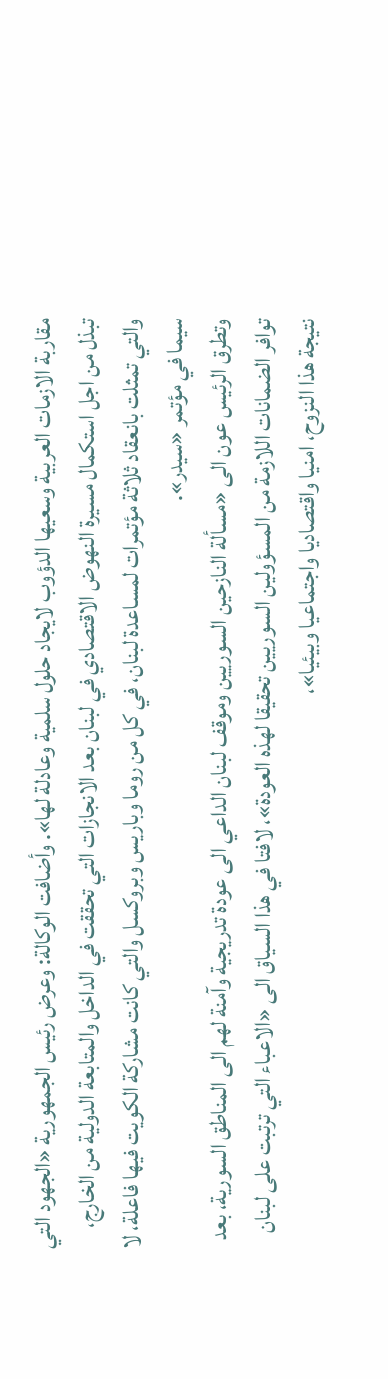مقاربة الازمات العربية وسعيها الدؤوب لايجاد حلول سلمية وعادلة لها». وأضافت الوكالة: وعرض رئيس الجمهورية «الجهود التي تبذل من اجل استكمال مسيرة النهوض الاقتصادي في لبنان بعد الانجازات التي تحققت في الداخل والمتابعة الدولية من الخارج، والتي تمثلت بانعقاد ثلاثة مؤتمرات لمساعدة لبنان، في كل من روما وباريس وبروكسل والتي كانت مشاركة الكويت فيها فاعلة، لا سيما في مؤتمر «سيدر».
وتطرق الرئيس عون الى «مسألة النازحين السوريين وموقف لبنان الداعي الى عودة تدريجية وآمنة لهم الى المناطق السورية، بعد توافر الضمانات اللازمة من المسؤولين السوريين تحقيقا لهذه العودة»، لافتا في هذا السياق الى «الاعباء التي ترتبت على لبنان نتيجة هذا النزوح، امنيا واقتصاديا واجتماعيا وبيئيا»،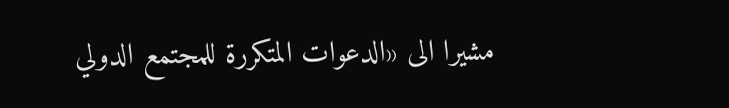مشيرا الى «الدعوات المتكررة للمجتمع الدولي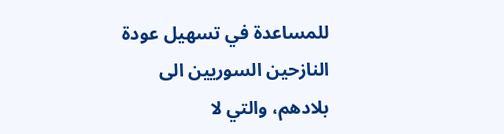للمساعدة في تسهيل عودة النازحين السوريين الى بلادهم، والتي لا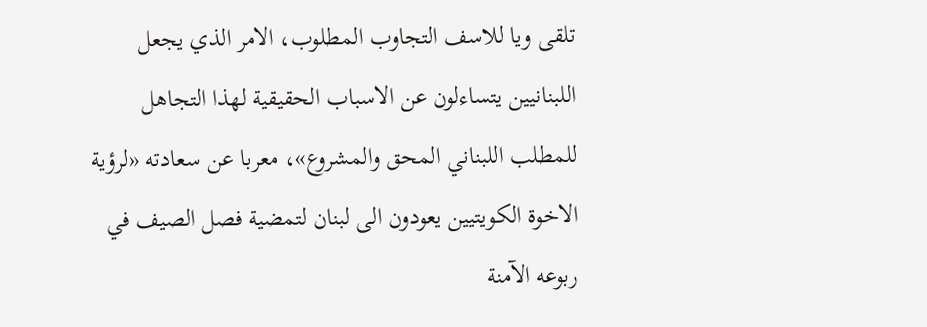تلقى ويا للاسف التجاوب المطلوب، الامر الذي يجعل اللبنانيين يتساءلون عن الاسباب الحقيقية لهذا التجاهل للمطلب اللبناني المحق والمشروع»، معربا عن سعادته «لرؤية الاخوة الكويتيين يعودون الى لبنان لتمضية فصل الصيف في ربوعه الآمنة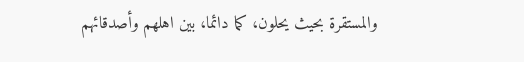والمستقرة بحيث يحلون، كما دائما، بين اهلهم وأصدقائهم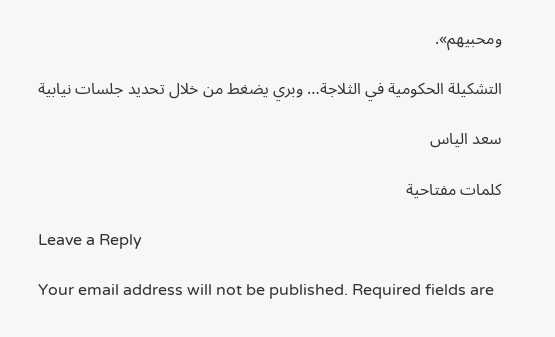ومحبيهم».

التشكيلة الحكومية في الثلاجة… وبري يضغط من خلال تحديد جلسات نيابية

سعد الياس

كلمات مفتاحية

Leave a Reply

Your email address will not be published. Required fields are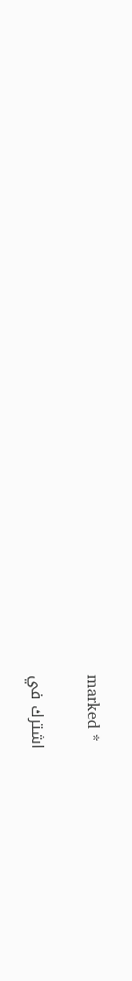marked *

اشترك في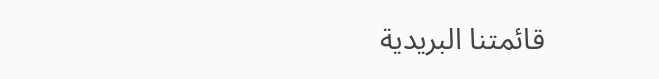قائمتنا البريدية